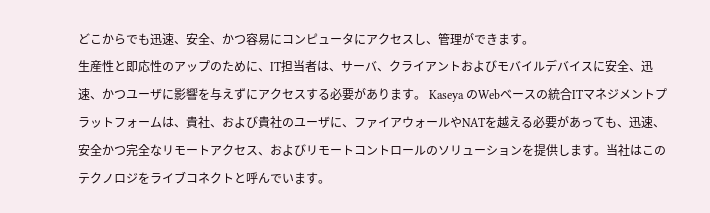どこからでも迅速、安全、かつ容易にコンピュータにアクセスし、管理ができます。
生産性と即応性のアップのために、IT担当者は、サーバ、クライアントおよびモバイルデバイスに安全、迅速、かつユーザに影響を与えずにアクセスする必要があります。 Kaseya のWebベースの統合ITマネジメントプラットフォームは、貴社、および貴社のユーザに、ファイアウォールやNATを越える必要があっても、迅速、安全かつ完全なリモートアクセス、およびリモートコントロールのソリューションを提供します。当社はこのテクノロジをライブコネクトと呼んでいます。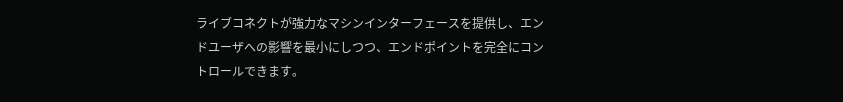ライブコネクトが強力なマシンインターフェースを提供し、エンドユーザへの影響を最小にしつつ、エンドポイントを完全にコントロールできます。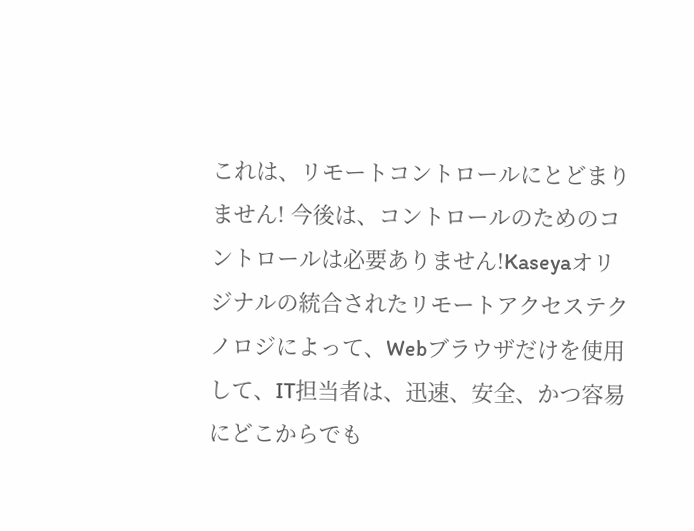これは、リモートコントロールにとどまりません! 今後は、コントロールのためのコントロールは必要ありません!Kaseyaオリジナルの統合されたリモートアクセステクノロジによって、Webブラウザだけを使用して、IT担当者は、迅速、安全、かつ容易にどこからでも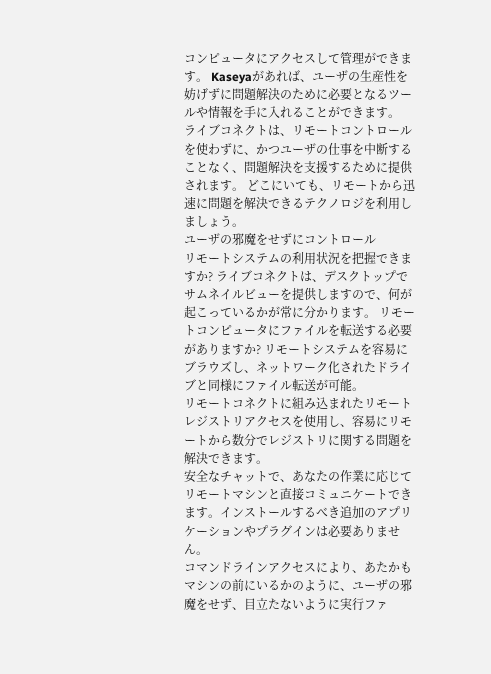コンピュータにアクセスして管理ができます。 Kaseyaがあれば、ユーザの生産性を妨げずに問題解決のために必要となるツールや情報を手に入れることができます。
ライブコネクトは、リモートコントロールを使わずに、かつユーザの仕事を中断することなく、問題解決を支援するために提供されます。 どこにいても、リモートから迅速に問題を解決できるテクノロジを利用しましょう。
ユーザの邪魔をせずにコントロール
リモートシステムの利用状況を把握できますか? ライブコネクトは、デスクトップでサムネイルビューを提供しますので、何が起こっているかが常に分かります。 リモートコンピュータにファイルを転送する必要がありますか? リモートシステムを容易にブラウズし、ネットワーク化されたドライブと同様にファイル転送が可能。
リモートコネクトに組み込まれたリモートレジストリアクセスを使用し、容易にリモートから数分でレジストリに関する問題を解決できます。
安全なチャットで、あなたの作業に応じてリモートマシンと直接コミュニケートできます。インストールするべき追加のアプリケーションやプラグインは必要ありません。
コマンドラインアクセスにより、あたかもマシンの前にいるかのように、ユーザの邪魔をせず、目立たないように実行ファ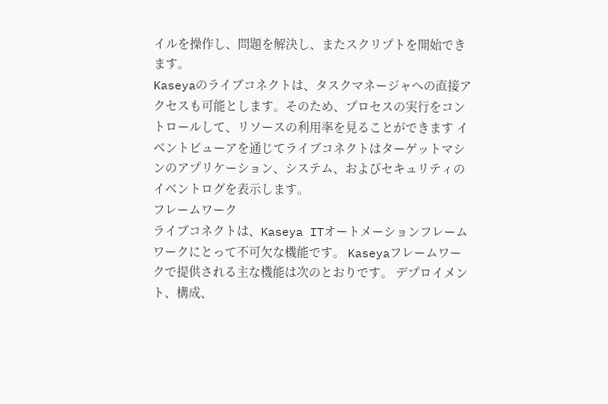イルを操作し、問題を解決し、またスクリプトを開始できます。
Kaseyaのライブコネクトは、タスクマネージャへの直接アクセスも可能とします。そのため、プロセスの実行をコントロールして、リソースの利用率を見ることができます イベントビューアを通じてライブコネクトはターゲットマシンのアプリケーション、システム、およびセキュリティのイベントログを表示します。
フレームワーク
ライブコネクトは、Kaseya ITオートメーションフレームワークにとって不可欠な機能です。 Kaseyaフレームワークで提供される主な機能は次のとおりです。 デプロイメント、構成、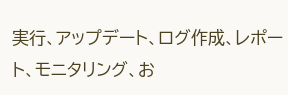実行、アップデート、ログ作成、レポート、モニタリング、お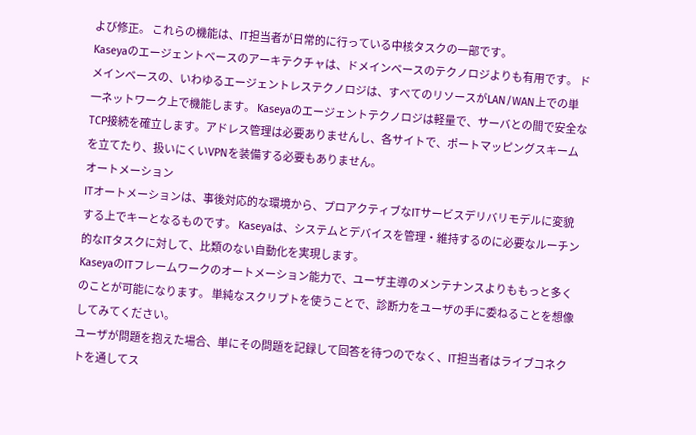よび修正。 これらの機能は、IT担当者が日常的に行っている中核タスクの一部です。
Kaseyaのエージェントベースのアーキテクチャは、ドメインベースのテクノロジよりも有用です。 ドメインベースの、いわゆるエージェントレステクノロジは、すべてのリソースがLAN/WAN上での単一ネットワーク上で機能します。 Kaseyaのエージェントテクノロジは軽量で、サーバとの間で安全なTCP接続を確立します。アドレス管理は必要ありませんし、各サイトで、ポートマッピングスキームを立てたり、扱いにくいVPNを装備する必要もありません。
オートメーション
ITオートメーションは、事後対応的な環境から、プロアクティブなITサービスデリバリモデルに変貌する上でキーとなるものです。 Kaseyaは、システムとデバイスを管理・維持するのに必要なルーチン的なITタスクに対して、比類のない自動化を実現します。
KaseyaのITフレームワークのオートメーション能力で、ユーザ主導のメンテナンスよりももっと多くのことが可能になります。 単純なスクリプトを使うことで、診断力をユーザの手に委ねることを想像してみてください。
ユーザが問題を抱えた場合、単にその問題を記録して回答を待つのでなく、IT担当者はライブコネクトを通してス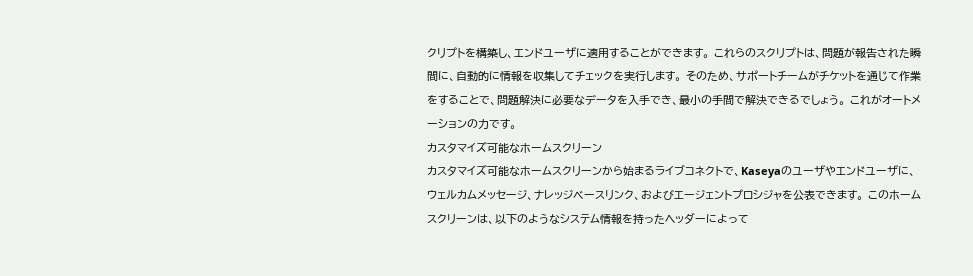クリプトを構築し、エンドユーザに適用することができます。 これらのスクリプトは、問題が報告された瞬間に、自動的に情報を収集してチェックを実行します。 そのため、サポートチームがチケットを通じて作業をすることで、問題解決に必要なデータを入手でき、最小の手間で解決できるでしょう。 これがオートメーションの力です。
カスタマイズ可能なホームスクリーン
カスタマイズ可能なホームスクリーンから始まるライブコネクトで、Kaseyaのユーザやエンドユーザに、ウェルカムメッセージ、ナレッジベースリンク、およびエージェントプロシジャを公表できます。 このホームスクリーンは、以下のようなシステム情報を持ったヘッダーによって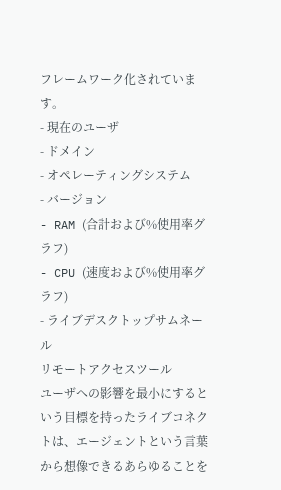フレームワーク化されています。
- 現在のユーザ
- ドメイン
- オペレーティングシステム
- バージョン
- RAM (合計および%使用率グラフ)
- CPU (速度および%使用率グラフ)
- ライブデスクトップサムネール
リモートアクセスツール
ユーザへの影響を最小にするという目標を持ったライブコネクトは、エージェントという言葉から想像できるあらゆることを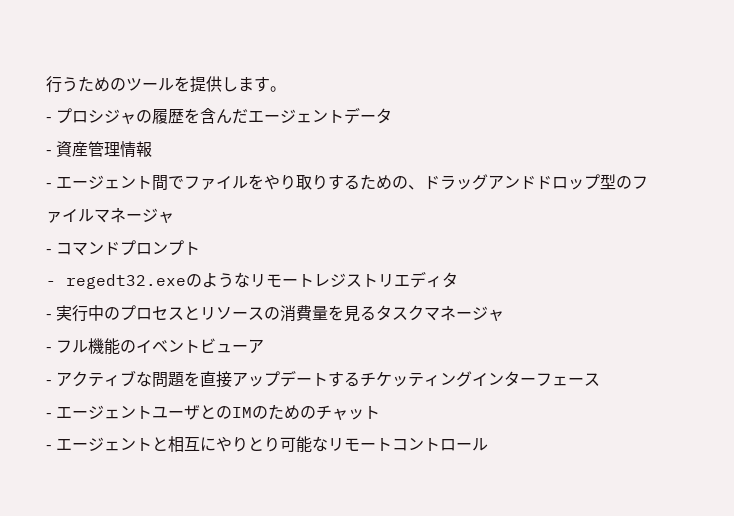行うためのツールを提供します。
- プロシジャの履歴を含んだエージェントデータ
- 資産管理情報
- エージェント間でファイルをやり取りするための、ドラッグアンドドロップ型のファイルマネージャ
- コマンドプロンプト
- regedt32.exeのようなリモートレジストリエディタ
- 実行中のプロセスとリソースの消費量を見るタスクマネージャ
- フル機能のイベントビューア
- アクティブな問題を直接アップデートするチケッティングインターフェース
- エージェントユーザとのIMのためのチャット
- エージェントと相互にやりとり可能なリモートコントロール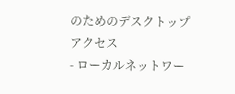のためのデスクトップアクセス
- ローカルネットワー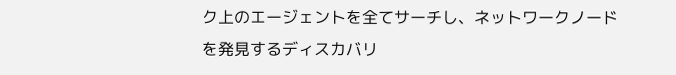ク上のエージェントを全てサーチし、ネットワークノードを発見するディスカバリ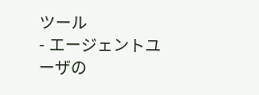ツール
- エージェントユーザの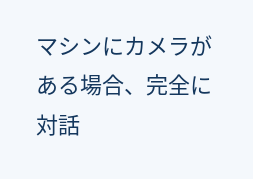マシンにカメラがある場合、完全に対話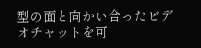型の面と向かい合ったビデオチャットを可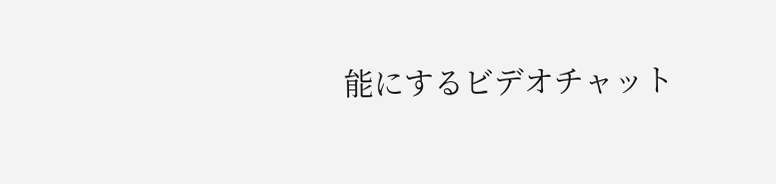能にするビデオチャット